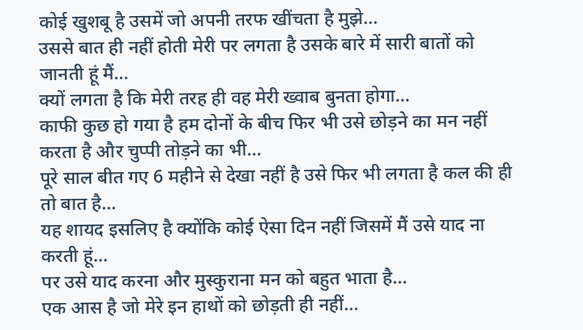कोई खुशबू है उसमें जो अपनी तरफ खींचता है मुझे…
उससे बात ही नहीं होती मेरी पर लगता है उसके बारे में सारी बातों को जानती हूं मैं…
क्यों लगता है कि मेरी तरह ही वह मेरी ख्वाब बुनता होगा…
काफी कुछ हो गया है हम दोनों के बीच फिर भी उसे छोड़ने का मन नहीं करता है और चुप्पी तोड़ने का भी…
पूरे साल बीत गए 6 महीने से देखा नहीं है उसे फिर भी लगता है कल की ही तो बात है…
यह शायद इसलिए है क्योंकि कोई ऐसा दिन नहीं जिसमें मैं उसे याद ना करती हूं…
पर उसे याद करना और मुस्कुराना मन को बहुत भाता है…
एक आस है जो मेरे इन हाथों को छोड़ती ही नहीं…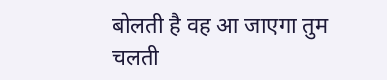बोलती है वह आ जाएगा तुम चलती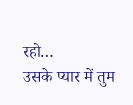रहो…
उसके प्यार में तुम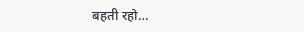बहती रहो…